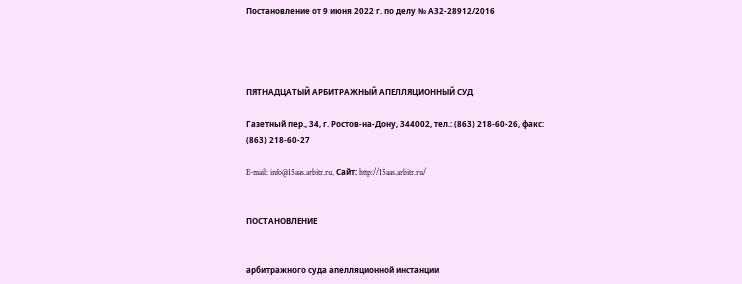Постановление от 9 июня 2022 г. по делу № А32-28912/2016




ПЯТНАДЦАТЫЙ АРБИТРАЖНЫЙ АПЕЛЛЯЦИОННЫЙ СУД

Газетный пер., 34, г. Ростов-на-Дону, 344002, тел.: (863) 218-60-26, факс: (863) 218-60-27

E-mail: info@15aas.arbitr.ru, Сайт: http://15aas.arbitr.ru/


ПОСТАНОВЛЕНИЕ


арбитражного суда апелляционной инстанции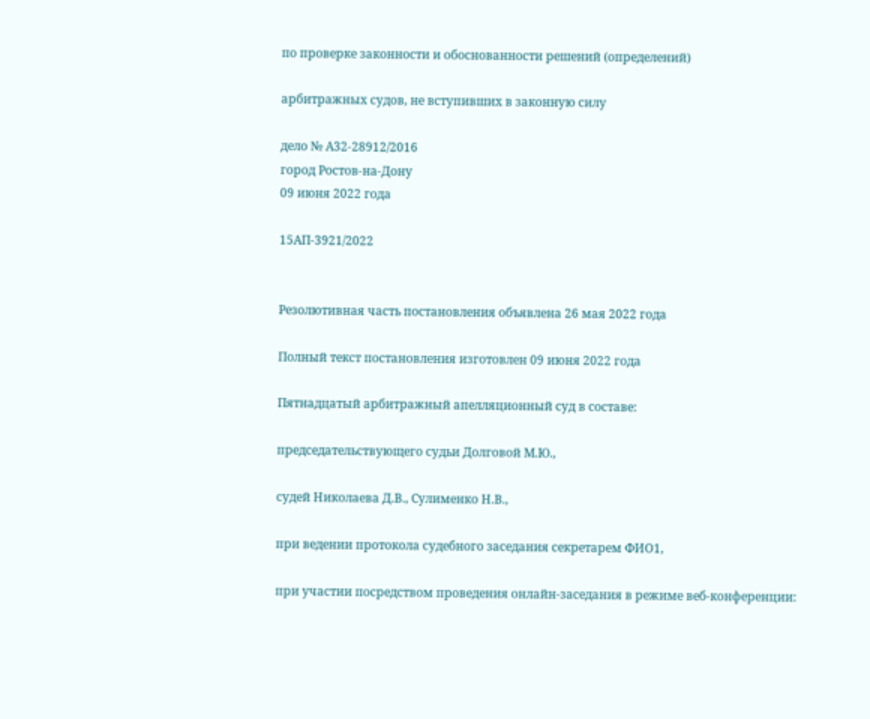по проверке законности и обоснованности решений (определений)

арбитражных судов, не вступивших в законную силу

дело № А32-28912/2016
город Ростов-на-Дону
09 июня 2022 года

15АП-3921/2022


Резолютивная часть постановления объявлена 26 мая 2022 года

Полный текст постановления изготовлен 09 июня 2022 года

Пятнадцатый арбитражный апелляционный суд в составе:

председательствующего судьи Долговой М.Ю.,

судей Николаева Д.В., Сулименко Н.В.,

при ведении протокола судебного заседания секретарем ФИО1,

при участии посредством проведения онлайн-заседания в режиме веб-конференции: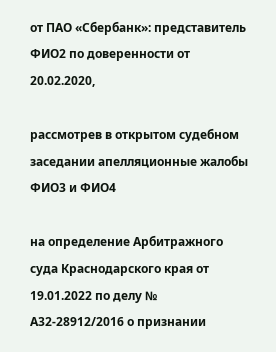от ПАО «Сбербанк»: представитель ФИО2 по доверенности от 20.02.2020,

рассмотрев в открытом судебном заседании апелляционные жалобы ФИО3 и ФИО4

на определение Арбитражного суда Краснодарского края от 19.01.2022 по делу № А32-28912/2016 о признании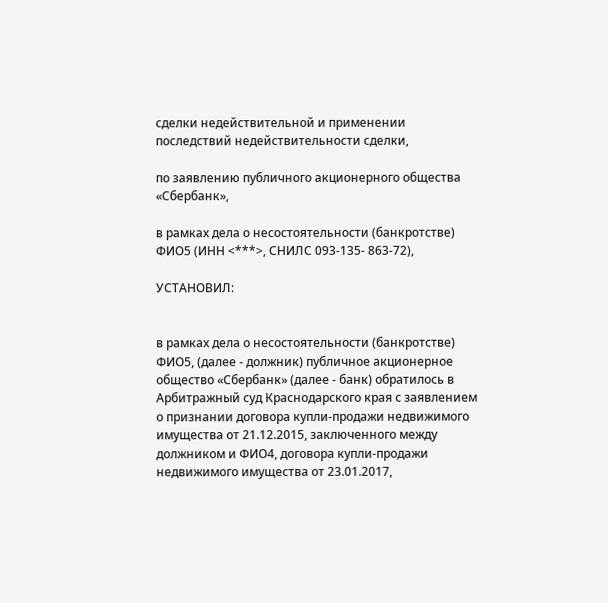сделки недействительной и применении последствий недействительности сделки,

по заявлению публичного акционерного общества «Сбербанк»,

в рамках дела о несостоятельности (банкротстве) ФИО5 (ИНН <***>, СНИЛС 093-135- 863-72),

УСТАНОВИЛ:


в рамках дела о несостоятельности (банкротстве) ФИО5, (далее - должник) публичное акционерное общество «Сбербанк» (далее - банк) обратилось в Арбитражный суд Краснодарского края с заявлением о признании договора купли-продажи недвижимого имущества от 21.12.2015, заключенного между должником и ФИО4, договора купли-продажи недвижимого имущества от 23.01.2017,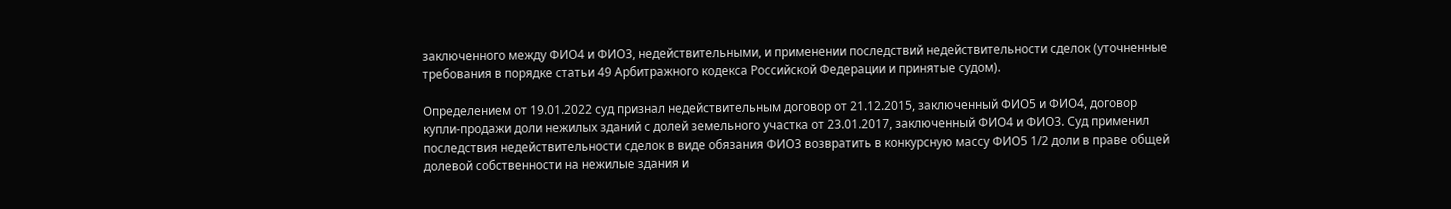заключенного между ФИО4 и ФИО3, недействительными, и применении последствий недействительности сделок (уточненные требования в порядке статьи 49 Арбитражного кодекса Российской Федерации и принятые судом).

Определением от 19.01.2022 суд признал недействительным договор от 21.12.2015, заключенный ФИО5 и ФИО4, договор купли-продажи доли нежилых зданий с долей земельного участка от 23.01.2017, заключенный ФИО4 и ФИО3. Суд применил последствия недействительности сделок в виде обязания ФИО3 возвратить в конкурсную массу ФИО5 1/2 доли в праве общей долевой собственности на нежилые здания и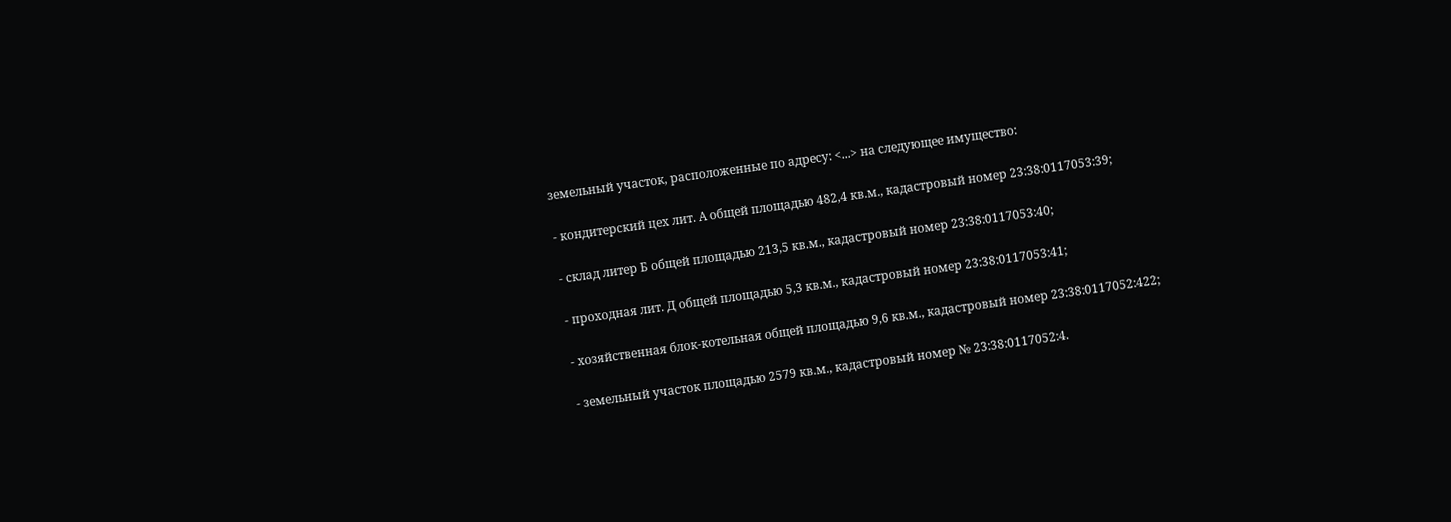земельный участок, расположенные по адресу: <...> на следующее имущество:

- кондитерский цех лит. А общей площадью 482,4 кв.м., кадастровый номер 23:38:0117053:39;

- склад литер Б общей площадью 213,5 кв.м., кадастровый номер 23:38:0117053:40;

- проходная лит. Д общей площадью 5,3 кв.м., кадастровый номер 23:38:0117053:41;

- хозяйственная блок-котельная общей площадью 9,6 кв.м., кадастровый номер 23:38:0117052:422;

- земельный участок площадью 2579 кв.м., кадастровый номер № 23:38:0117052:4.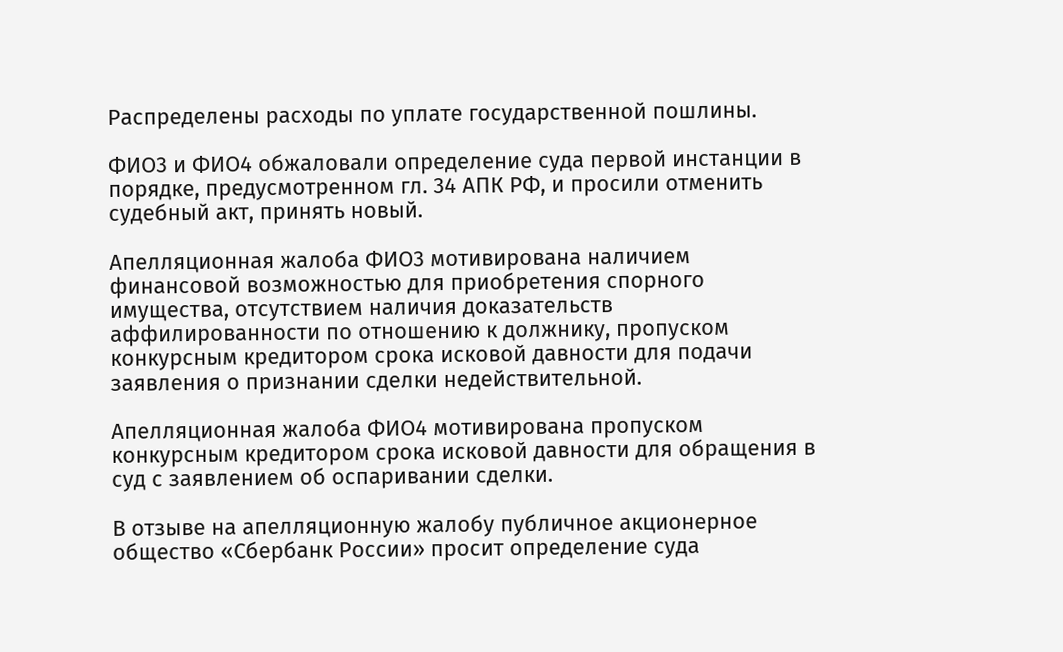Распределены расходы по уплате государственной пошлины.

ФИО3 и ФИО4 обжаловали определение суда первой инстанции в порядке, предусмотренном гл. 34 АПК РФ, и просили отменить судебный акт, принять новый.

Апелляционная жалоба ФИО3 мотивирована наличием финансовой возможностью для приобретения спорного имущества, отсутствием наличия доказательств аффилированности по отношению к должнику, пропуском конкурсным кредитором срока исковой давности для подачи заявления о признании сделки недействительной.

Апелляционная жалоба ФИО4 мотивирована пропуском конкурсным кредитором срока исковой давности для обращения в суд с заявлением об оспаривании сделки.

В отзыве на апелляционную жалобу публичное акционерное общество «Сбербанк России» просит определение суда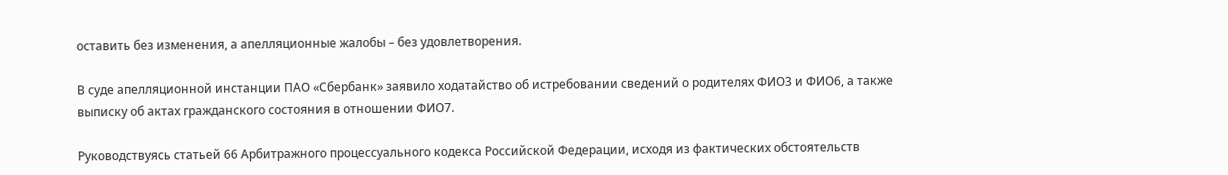оставить без изменения, а апелляционные жалобы – без удовлетворения.

В суде апелляционной инстанции ПАО «Сбербанк» заявило ходатайство об истребовании сведений о родителях ФИО3 и ФИО6, а также выписку об актах гражданского состояния в отношении ФИО7.

Руководствуясь статьей 66 Арбитражного процессуального кодекса Российской Федерации, исходя из фактических обстоятельств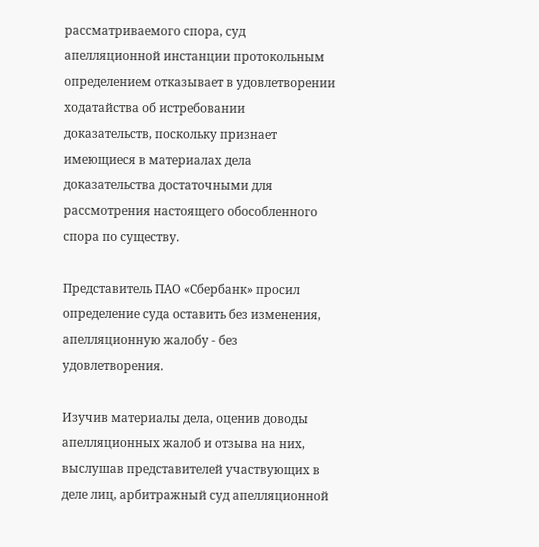рассматриваемого спора, суд апелляционной инстанции протокольным определением отказывает в удовлетворении ходатайства об истребовании доказательств, поскольку признает имеющиеся в материалах дела доказательства достаточными для рассмотрения настоящего обособленного спора по существу.

Представитель ПАО «Сбербанк» просил определение суда оставить без изменения, апелляционную жалобу - без удовлетворения.

Изучив материалы дела, оценив доводы апелляционных жалоб и отзыва на них, выслушав представителей участвующих в деле лиц, арбитражный суд апелляционной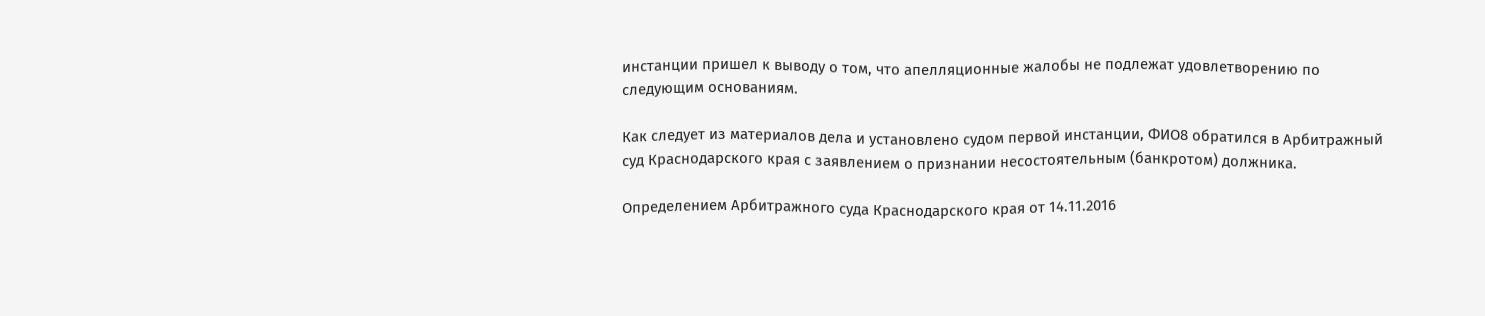инстанции пришел к выводу о том, что апелляционные жалобы не подлежат удовлетворению по следующим основаниям.

Как следует из материалов дела и установлено судом первой инстанции, ФИО8 обратился в Арбитражный суд Краснодарского края с заявлением о признании несостоятельным (банкротом) должника.

Определением Арбитражного суда Краснодарского края от 14.11.2016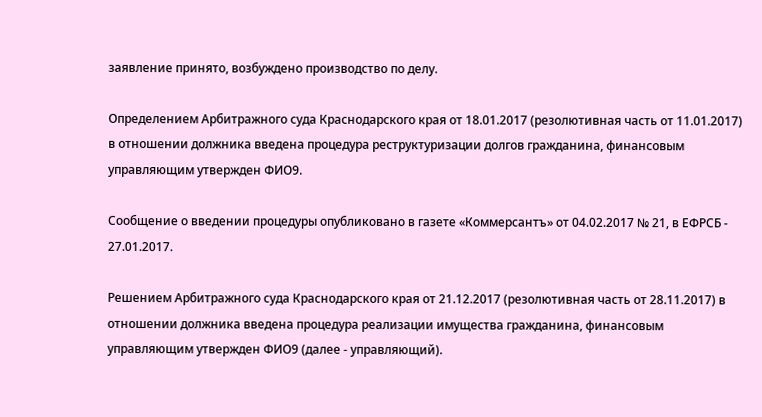заявление принято, возбуждено производство по делу.

Определением Арбитражного суда Краснодарского края от 18.01.2017 (резолютивная часть от 11.01.2017) в отношении должника введена процедура реструктуризации долгов гражданина, финансовым управляющим утвержден ФИО9.

Сообщение о введении процедуры опубликовано в газете «Коммерсантъ» от 04.02.2017 № 21, в ЕФРСБ - 27.01.2017.

Решением Арбитражного суда Краснодарского края от 21.12.2017 (резолютивная часть от 28.11.2017) в отношении должника введена процедура реализации имущества гражданина, финансовым управляющим утвержден ФИО9 (далее - управляющий).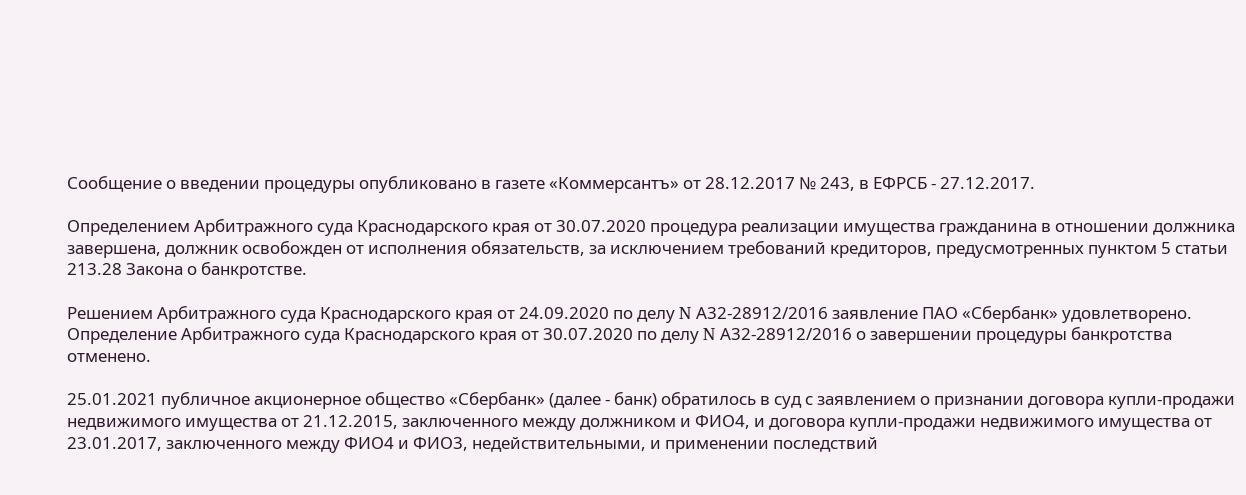Сообщение о введении процедуры опубликовано в газете «Коммерсантъ» от 28.12.2017 № 243, в ЕФРСБ - 27.12.2017.

Определением Арбитражного суда Краснодарского края от 30.07.2020 процедура реализации имущества гражданина в отношении должника завершена, должник освобожден от исполнения обязательств, за исключением требований кредиторов, предусмотренных пунктом 5 статьи 213.28 Закона о банкротстве.

Решением Арбитражного суда Краснодарского края от 24.09.2020 по делу N А32-28912/2016 заявление ПАО «Сбербанк» удовлетворено. Определение Арбитражного суда Краснодарского края от 30.07.2020 по делу N А32-28912/2016 о завершении процедуры банкротства отменено.

25.01.2021 публичное акционерное общество «Сбербанк» (далее - банк) обратилось в суд с заявлением о признании договора купли-продажи недвижимого имущества от 21.12.2015, заключенного между должником и ФИО4, и договора купли-продажи недвижимого имущества от 23.01.2017, заключенного между ФИО4 и ФИО3, недействительными, и применении последствий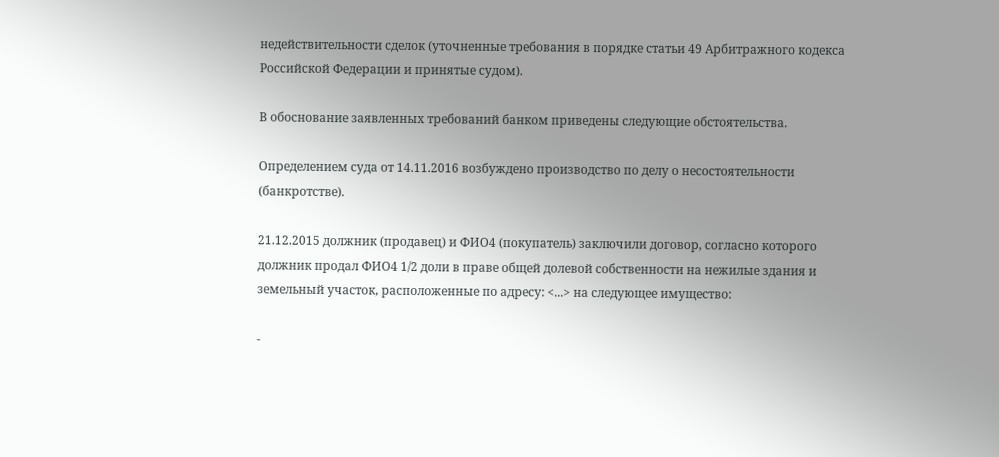недействительности сделок (уточненные требования в порядке статьи 49 Арбитражного кодекса Российской Федерации и принятые судом).

В обоснование заявленных требований банком приведены следующие обстоятельства.

Определением суда от 14.11.2016 возбуждено производство по делу о несостоятельности (банкротстве).

21.12.2015 должник (продавец) и ФИО4 (покупатель) заключили договор, согласно которого должник продал ФИО4 1/2 доли в праве общей долевой собственности на нежилые здания и земельный участок, расположенные по адресу: <...> на следующее имущество:

-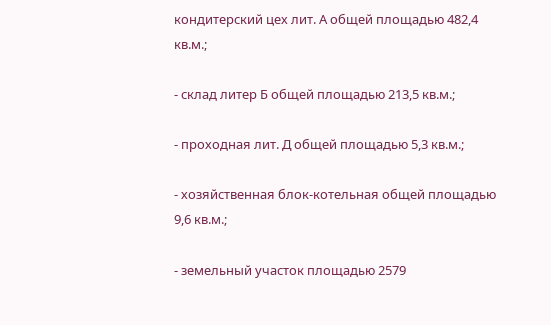кондитерский цех лит. А общей площадью 482,4 кв.м.;

- склад литер Б общей площадью 213,5 кв.м.;

- проходная лит. Д общей площадью 5,3 кв.м.;

- хозяйственная блок-котельная общей площадью 9,6 кв.м.;

- земельный участок площадью 2579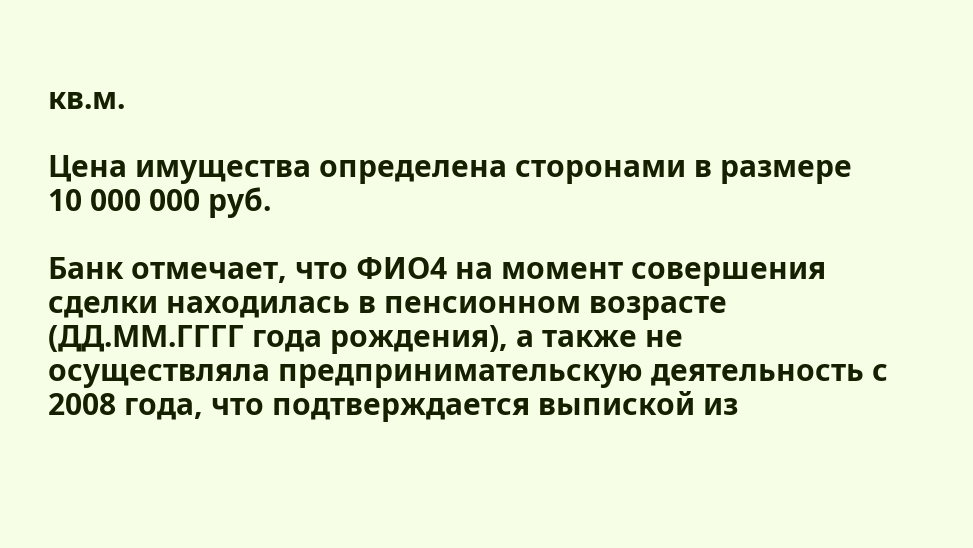кв.м.

Цена имущества определена сторонами в размере 10 000 000 руб.

Банк отмечает, что ФИО4 на момент совершения сделки находилась в пенсионном возрасте (ДД.ММ.ГГГГ года рождения), а также не осуществляла предпринимательскую деятельность с 2008 года, что подтверждается выпиской из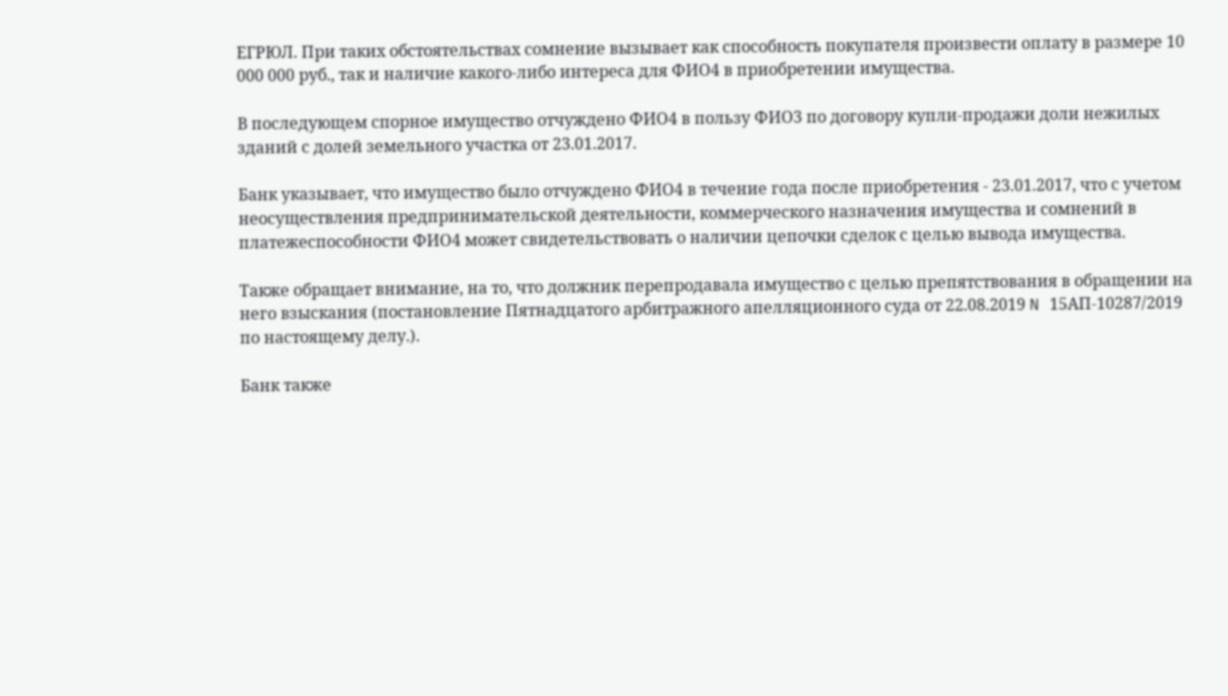ЕГРЮЛ. При таких обстоятельствах сомнение вызывает как способность покупателя произвести оплату в размере 10 000 000 руб., так и наличие какого-либо интереса для ФИО4 в приобретении имущества.

В последующем спорное имущество отчуждено ФИО4 в пользу ФИО3 по договору купли-продажи доли нежилых зданий с долей земельного участка от 23.01.2017.

Банк указывает, что имущество было отчуждено ФИО4 в течение года после приобретения - 23.01.2017, что с учетом неосуществления предпринимательской деятельности, коммерческого назначения имущества и сомнений в платежеспособности ФИО4 может свидетельствовать о наличии цепочки сделок с целью вывода имущества.

Также обращает внимание, на то, что должник перепродавала имущество с целью препятствования в обращении на него взыскания (постановление Пятнадцатого арбитражного апелляционного суда от 22.08.2019 N 15АП-10287/2019 по настоящему делу.).

Банк также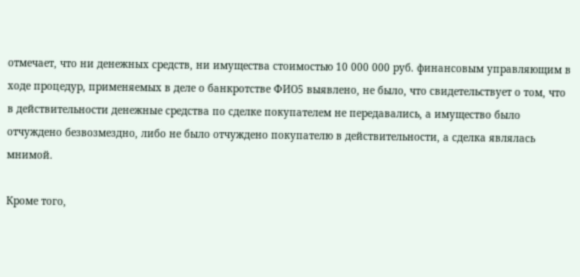отмечает, что ни денежных средств, ни имущества стоимостью 10 000 000 руб. финансовым управляющим в ходе процедур, применяемых в деле о банкротстве ФИО5 выявлено, не было, что свидетельствует о том, что в действительности денежные средства по сделке покупателем не передавались, а имущество было отчуждено безвозмездно, либо не было отчуждено покупателю в действительности, а сделка являлась мнимой.

Кроме того,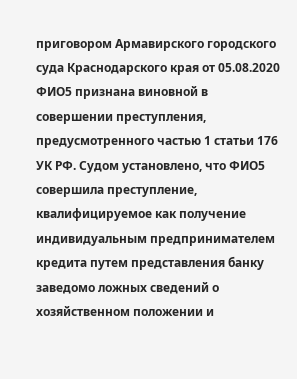приговором Армавирского городского суда Краснодарского края от 05.08.2020 ФИО5 признана виновной в совершении преступления, предусмотренного частью 1 статьи 176 УК РФ. Судом установлено, что ФИО5 совершила преступление, квалифицируемое как получение индивидуальным предпринимателем кредита путем представления банку заведомо ложных сведений о хозяйственном положении и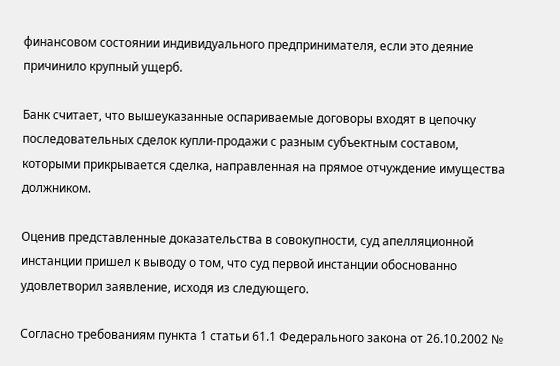финансовом состоянии индивидуального предпринимателя, если это деяние причинило крупный ущерб.

Банк считает, что вышеуказанные оспариваемые договоры входят в цепочку последовательных сделок купли-продажи с разным субъектным составом, которыми прикрывается сделка, направленная на прямое отчуждение имущества должником.

Оценив представленные доказательства в совокупности, суд апелляционной инстанции пришел к выводу о том, что суд первой инстанции обоснованно удовлетворил заявление, исходя из следующего.

Согласно требованиям пункта 1 статьи 61.1 Федерального закона от 26.10.2002 №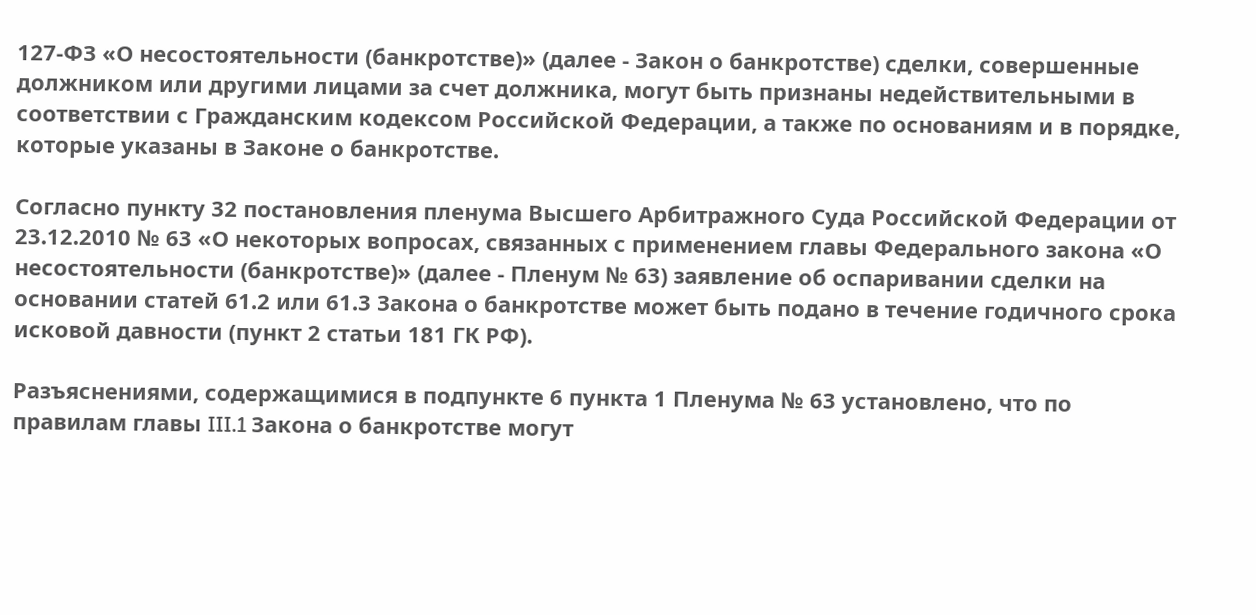127-ФЗ «О несостоятельности (банкротстве)» (далее - Закон о банкротстве) сделки, совершенные должником или другими лицами за счет должника, могут быть признаны недействительными в соответствии с Гражданским кодексом Российской Федерации, а также по основаниям и в порядке, которые указаны в Законе о банкротстве.

Согласно пункту 32 постановления пленума Высшего Арбитражного Суда Российской Федерации от 23.12.2010 № 63 «О некоторых вопросах, связанных с применением главы Федерального закона «О несостоятельности (банкротстве)» (далее - Пленум № 63) заявление об оспаривании сделки на основании статей 61.2 или 61.3 Закона о банкротстве может быть подано в течение годичного срока исковой давности (пункт 2 статьи 181 ГК РФ).

Разъяснениями, содержащимися в подпункте 6 пункта 1 Пленума № 63 установлено, что по правилам главы III.1 Закона о банкротстве могут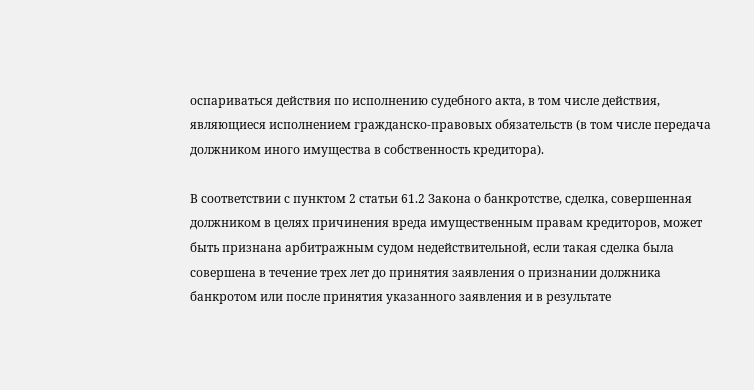оспариваться действия по исполнению судебного акта, в том числе действия, являющиеся исполнением гражданско-правовых обязательств (в том числе передача должником иного имущества в собственность кредитора).

В соответствии с пунктом 2 статьи 61.2 Закона о банкротстве, сделка, совершенная должником в целях причинения вреда имущественным правам кредиторов, может быть признана арбитражным судом недействительной, если такая сделка была совершена в течение трех лет до принятия заявления о признании должника банкротом или после принятия указанного заявления и в результате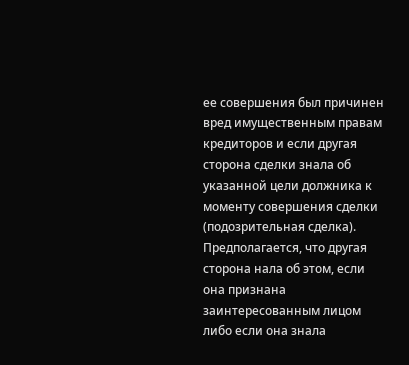ее совершения был причинен вред имущественным правам кредиторов и если другая сторона сделки знала об указанной цели должника к моменту совершения сделки (подозрительная сделка). Предполагается, что другая сторона нала об этом, если она признана заинтересованным лицом либо если она знала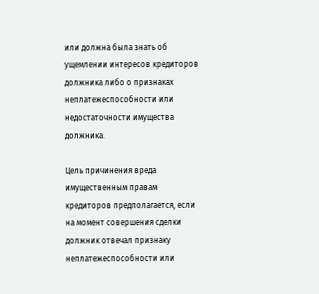или должна была знать об ущемлении интересов кредиторов должника либо о признаках неплатежеспособности или недостаточности имущества должника.

Цель причинения вреда имущественным правам кредиторов предполагается, если на момент совершения сделки должник отвечал признаку неплатежеспособности или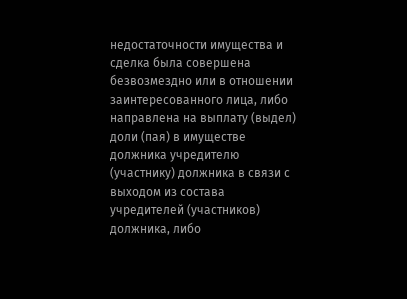недостаточности имущества и сделка была совершена безвозмездно или в отношении заинтересованного лица, либо направлена на выплату (выдел) доли (пая) в имуществе должника учредителю (участнику) должника в связи с выходом из состава учредителей (участников) должника, либо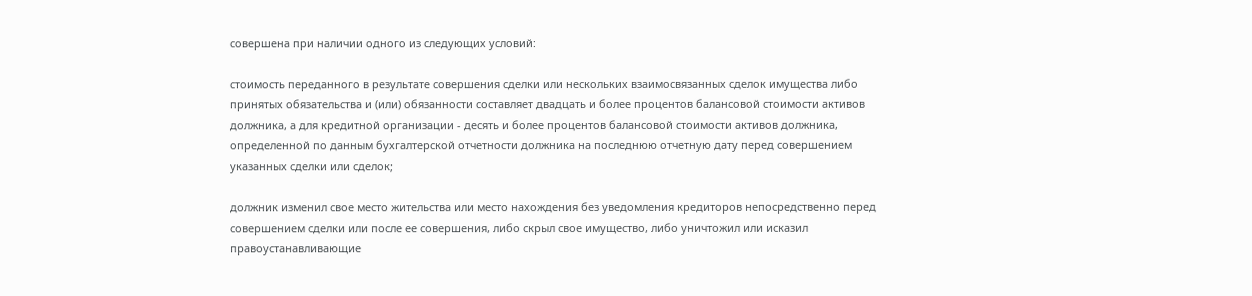совершена при наличии одного из следующих условий:

стоимость переданного в результате совершения сделки или нескольких взаимосвязанных сделок имущества либо принятых обязательства и (или) обязанности составляет двадцать и более процентов балансовой стоимости активов должника, а для кредитной организации - десять и более процентов балансовой стоимости активов должника, определенной по данным бухгалтерской отчетности должника на последнюю отчетную дату перед совершением указанных сделки или сделок;

должник изменил свое место жительства или место нахождения без уведомления кредиторов непосредственно перед совершением сделки или после ее совершения, либо скрыл свое имущество, либо уничтожил или исказил правоустанавливающие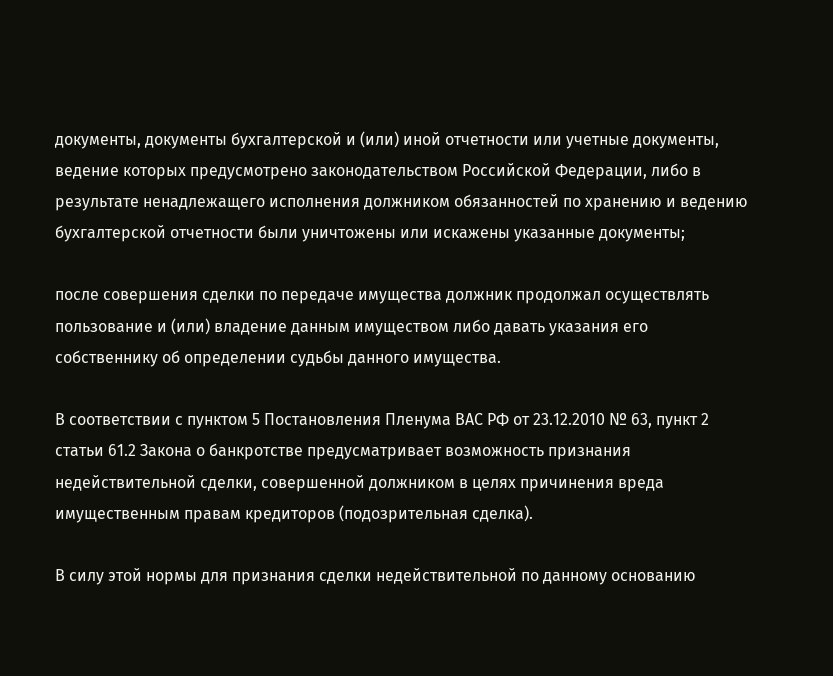документы, документы бухгалтерской и (или) иной отчетности или учетные документы, ведение которых предусмотрено законодательством Российской Федерации, либо в результате ненадлежащего исполнения должником обязанностей по хранению и ведению бухгалтерской отчетности были уничтожены или искажены указанные документы;

после совершения сделки по передаче имущества должник продолжал осуществлять пользование и (или) владение данным имуществом либо давать указания его собственнику об определении судьбы данного имущества.

В соответствии с пунктом 5 Постановления Пленума ВАС РФ от 23.12.2010 № 63, пункт 2 статьи 61.2 Закона о банкротстве предусматривает возможность признания недействительной сделки, совершенной должником в целях причинения вреда имущественным правам кредиторов (подозрительная сделка).

В силу этой нормы для признания сделки недействительной по данному основанию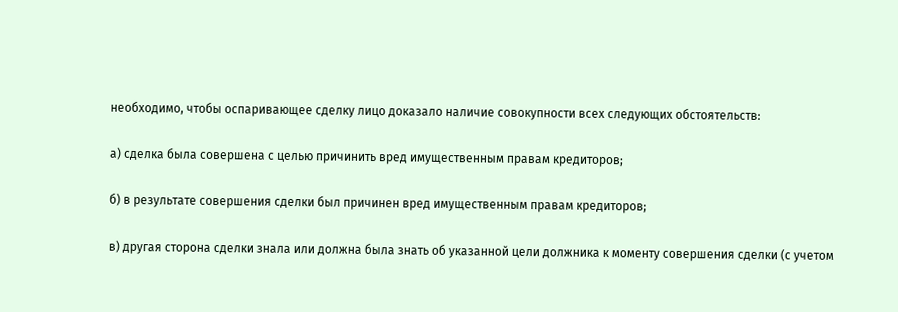необходимо, чтобы оспаривающее сделку лицо доказало наличие совокупности всех следующих обстоятельств:

а) сделка была совершена с целью причинить вред имущественным правам кредиторов;

б) в результате совершения сделки был причинен вред имущественным правам кредиторов;

в) другая сторона сделки знала или должна была знать об указанной цели должника к моменту совершения сделки (с учетом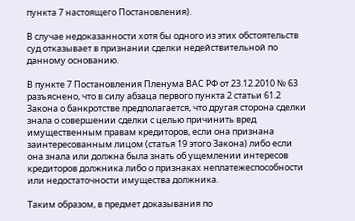пункта 7 настоящего Постановления).

В случае недоказанности хотя бы одного из этих обстоятельств суд отказывает в признании сделки недействительной по данному основанию.

В пункте 7 Постановления Пленума ВАС РФ от 23.12.2010 № 63 разъяснено, что в силу абзаца первого пункта 2 статьи 61.2 Закона о банкротстве предполагается, что другая сторона сделки знала о совершении сделки с целью причинить вред имущественным правам кредиторов, если она признана заинтересованным лицом (статья 19 этого Закона) либо если она знала или должна была знать об ущемлении интересов кредиторов должника либо о признаках неплатежеспособности или недостаточности имущества должника.

Таким образом, в предмет доказывания по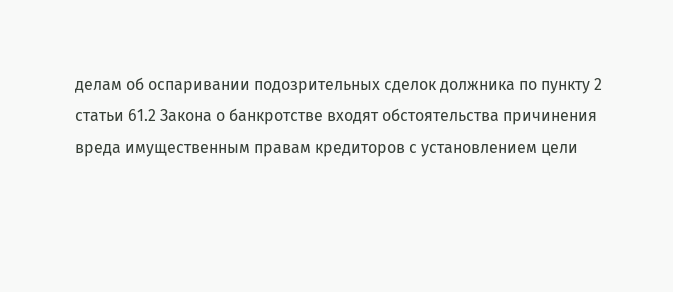делам об оспаривании подозрительных сделок должника по пункту 2 статьи 61.2 Закона о банкротстве входят обстоятельства причинения вреда имущественным правам кредиторов с установлением цели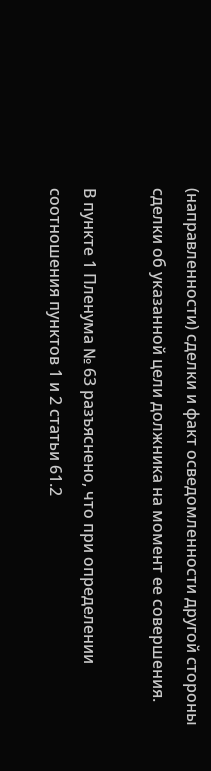(направленности) сделки и факт осведомленности другой стороны сделки об указанной цели должника на момент ее совершения.

В пункте 1 Пленума № 63 разъяснено, что при определении соотношения пунктов 1 и 2 статьи 61.2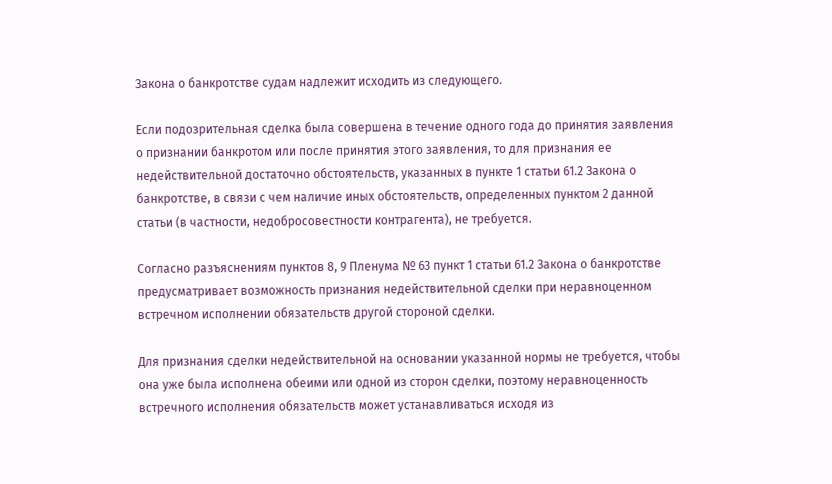Закона о банкротстве судам надлежит исходить из следующего.

Если подозрительная сделка была совершена в течение одного года до принятия заявления о признании банкротом или после принятия этого заявления, то для признания ее недействительной достаточно обстоятельств, указанных в пункте 1 статьи 61.2 Закона о банкротстве, в связи с чем наличие иных обстоятельств, определенных пунктом 2 данной статьи (в частности, недобросовестности контрагента), не требуется.

Согласно разъяснениям пунктов 8, 9 Пленума № 63 пункт 1 статьи 61.2 Закона о банкротстве предусматривает возможность признания недействительной сделки при неравноценном встречном исполнении обязательств другой стороной сделки.

Для признания сделки недействительной на основании указанной нормы не требуется, чтобы она уже была исполнена обеими или одной из сторон сделки, поэтому неравноценность встречного исполнения обязательств может устанавливаться исходя из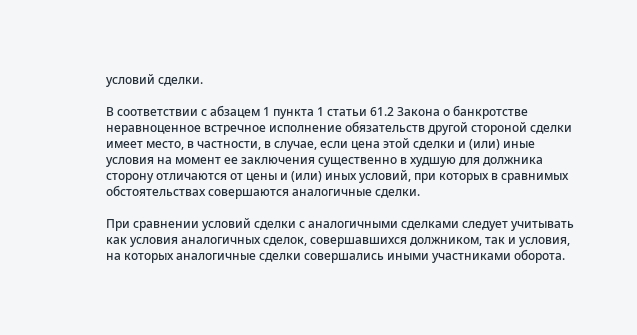условий сделки.

В соответствии с абзацем 1 пункта 1 статьи 61.2 Закона о банкротстве неравноценное встречное исполнение обязательств другой стороной сделки имеет место, в частности, в случае, если цена этой сделки и (или) иные условия на момент ее заключения существенно в худшую для должника сторону отличаются от цены и (или) иных условий, при которых в сравнимых обстоятельствах совершаются аналогичные сделки.

При сравнении условий сделки с аналогичными сделками следует учитывать как условия аналогичных сделок, совершавшихся должником, так и условия, на которых аналогичные сделки совершались иными участниками оборота.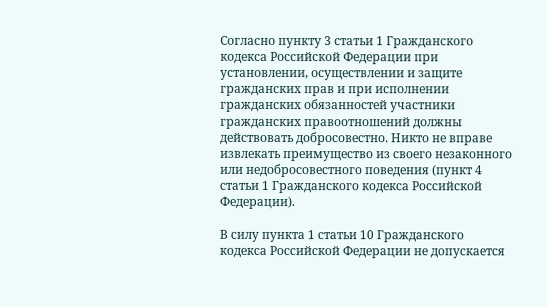Согласно пункту 3 статьи 1 Гражданского кодекса Российской Федерации при установлении, осуществлении и защите гражданских прав и при исполнении гражданских обязанностей участники гражданских правоотношений должны действовать добросовестно. Никто не вправе извлекать преимущество из своего незаконного или недобросовестного поведения (пункт 4 статьи 1 Гражданского кодекса Российской Федерации).

В силу пункта 1 статьи 10 Гражданского кодекса Российской Федерации не допускается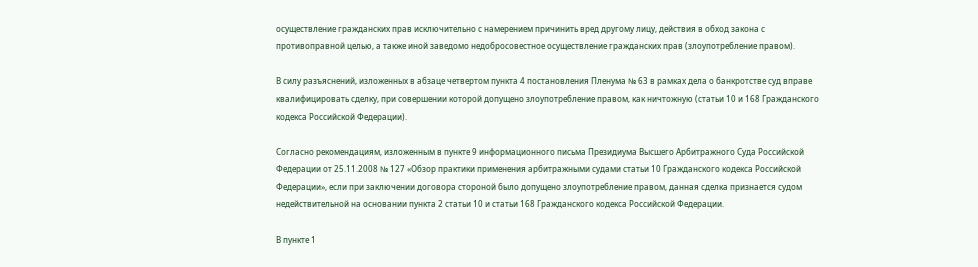осуществление гражданских прав исключительно с намерением причинить вред другому лицу, действия в обход закона с противоправной целью, а также иной заведомо недобросовестное осуществление гражданских прав (злоупотребление правом).

В силу разъяснений, изложенных в абзаце четвертом пункта 4 постановления Пленума № 63 в рамках дела о банкротстве суд вправе квалифицировать сделку, при совершении которой допущено злоупотребление правом, как ничтожную (статьи 10 и 168 Гражданского кодекса Российской Федерации).

Согласно рекомендациям, изложенным в пункте 9 информационного письма Президиума Высшего Арбитражного Суда Российской Федерации от 25.11.2008 № 127 «Обзор практики применения арбитражными судами статьи 10 Гражданского кодекса Российской Федерации», если при заключении договора стороной было допущено злоупотребление правом, данная сделка признается судом недействительной на основании пункта 2 статьи 10 и статьи 168 Гражданского кодекса Российской Федерации.

В пункте 1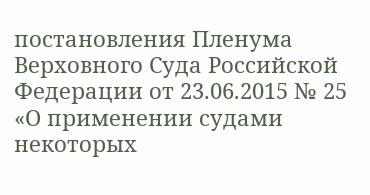постановления Пленума Верховного Суда Российской Федерации от 23.06.2015 № 25 «О применении судами некоторых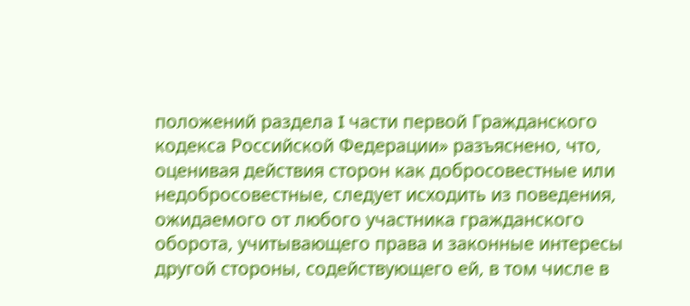положений раздела I части первой Гражданского кодекса Российской Федерации» разъяснено, что, оценивая действия сторон как добросовестные или недобросовестные, следует исходить из поведения, ожидаемого от любого участника гражданского оборота, учитывающего права и законные интересы другой стороны, содействующего ей, в том числе в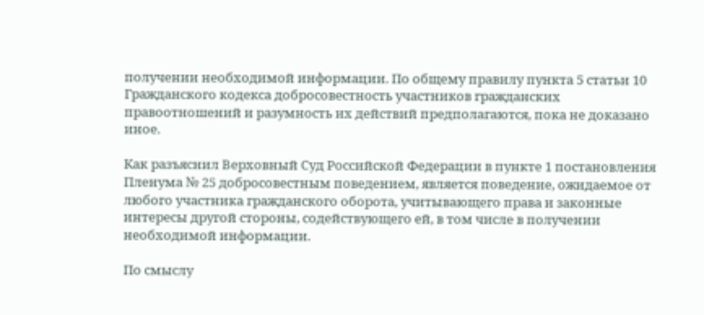получении необходимой информации. По общему правилу пункта 5 статьи 10 Гражданского кодекса добросовестность участников гражданских правоотношений и разумность их действий предполагаются, пока не доказано иное.

Как разъяснил Верховный Суд Российской Федерации в пункте 1 постановления Пленума № 25 добросовестным поведением, является поведение, ожидаемое от любого участника гражданского оборота, учитывающего права и законные интересы другой стороны, содействующего ей, в том числе в получении необходимой информации.

По смыслу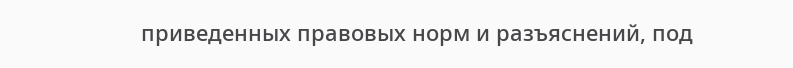приведенных правовых норм и разъяснений, под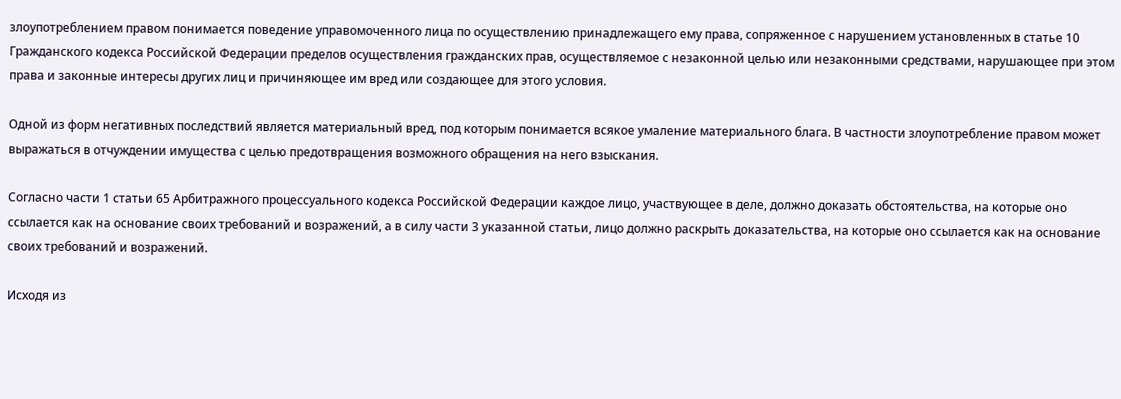злоупотреблением правом понимается поведение управомоченного лица по осуществлению принадлежащего ему права, сопряженное с нарушением установленных в статье 10 Гражданского кодекса Российской Федерации пределов осуществления гражданских прав, осуществляемое с незаконной целью или незаконными средствами, нарушающее при этом права и законные интересы других лиц и причиняющее им вред или создающее для этого условия.

Одной из форм негативных последствий является материальный вред, под которым понимается всякое умаление материального блага. В частности злоупотребление правом может выражаться в отчуждении имущества с целью предотвращения возможного обращения на него взыскания.

Согласно части 1 статьи 65 Арбитражного процессуального кодекса Российской Федерации каждое лицо, участвующее в деле, должно доказать обстоятельства, на которые оно ссылается как на основание своих требований и возражений, а в силу части 3 указанной статьи, лицо должно раскрыть доказательства, на которые оно ссылается как на основание своих требований и возражений.

Исходя из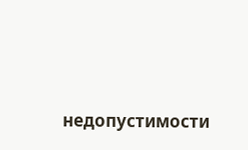недопустимости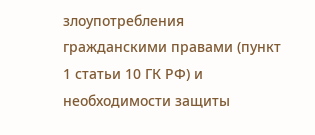злоупотребления гражданскими правами (пункт 1 статьи 10 ГК РФ) и необходимости защиты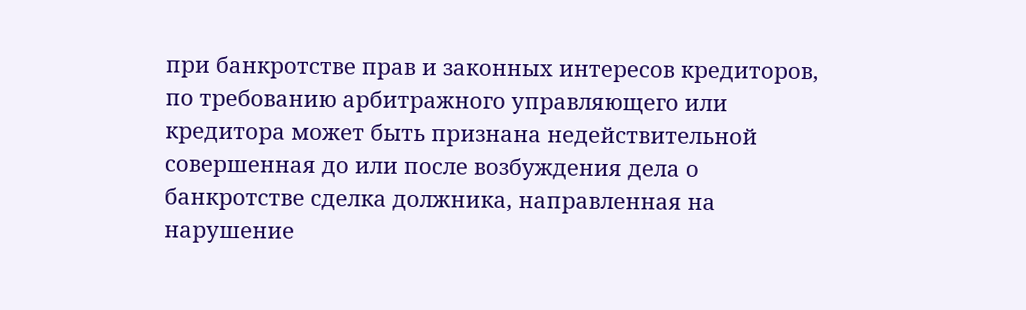при банкротстве прав и законных интересов кредиторов, по требованию арбитражного управляющего или кредитора может быть признана недействительной совершенная до или после возбуждения дела о банкротстве сделка должника, направленная на нарушение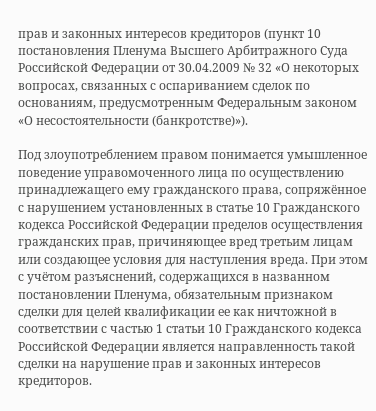прав и законных интересов кредиторов (пункт 10 постановления Пленума Высшего Арбитражного Суда Российской Федерации от 30.04.2009 № 32 «О некоторых вопросах, связанных с оспариванием сделок по основаниям, предусмотренным Федеральным законом «О несостоятельности (банкротстве)»).

Под злоупотреблением правом понимается умышленное поведение управомоченного лица по осуществлению принадлежащего ему гражданского права, сопряжённое с нарушением установленных в статье 10 Гражданского кодекса Российской Федерации пределов осуществления гражданских прав, причиняющее вред третьим лицам или создающее условия для наступления вреда. При этом с учётом разъяснений, содержащихся в названном постановлении Пленума, обязательным признаком сделки для целей квалификации ее как ничтожной в соответствии с частью 1 статьи 10 Гражданского кодекса Российской Федерации является направленность такой сделки на нарушение прав и законных интересов кредиторов.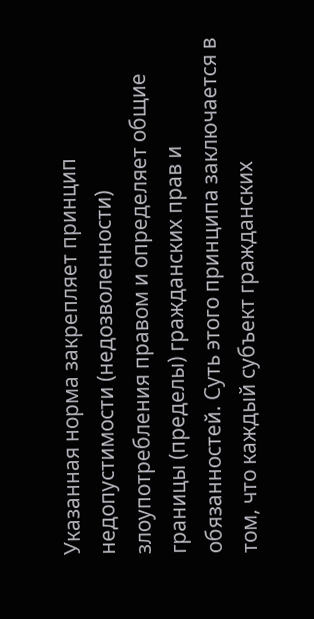Указанная норма закрепляет принцип недопустимости (недозволенности) злоупотребления правом и определяет общие границы (пределы) гражданских прав и обязанностей. Суть этого принципа заключается в том, что каждый субъект гражданских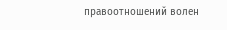правоотношений волен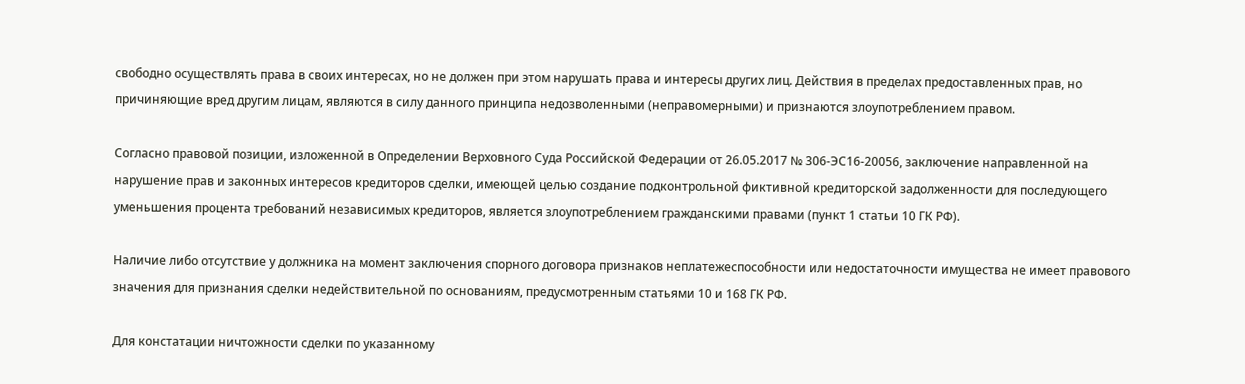свободно осуществлять права в своих интересах, но не должен при этом нарушать права и интересы других лиц. Действия в пределах предоставленных прав, но причиняющие вред другим лицам, являются в силу данного принципа недозволенными (неправомерными) и признаются злоупотреблением правом.

Согласно правовой позиции, изложенной в Определении Верховного Суда Российской Федерации от 26.05.2017 № 306-ЭС16-20056, заключение направленной на нарушение прав и законных интересов кредиторов сделки, имеющей целью создание подконтрольной фиктивной кредиторской задолженности для последующего уменьшения процента требований независимых кредиторов, является злоупотреблением гражданскими правами (пункт 1 статьи 10 ГК РФ).

Наличие либо отсутствие у должника на момент заключения спорного договора признаков неплатежеспособности или недостаточности имущества не имеет правового значения для признания сделки недействительной по основаниям, предусмотренным статьями 10 и 168 ГК РФ.

Для констатации ничтожности сделки по указанному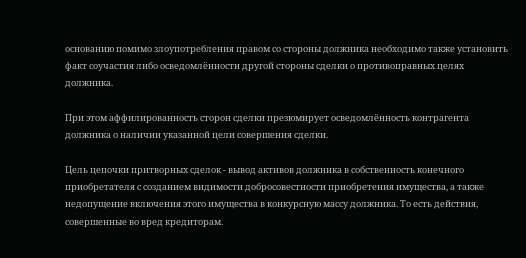основанию помимо злоупотребления правом со стороны должника необходимо также установить факт соучастия либо осведомлённости другой стороны сделки о противоправных целях должника.

При этом аффилированность сторон сделки презюмирует осведомлённость контрагента должника о наличии указанной цели совершения сделки.

Цель цепочки притворных сделок - вывод активов должника в собственность конечного приобретателя с созданием видимости добросовестности приобретения имущества, а также недопущение включения этого имущества в конкурсную массу должника. То есть действия, совершенные во вред кредиторам.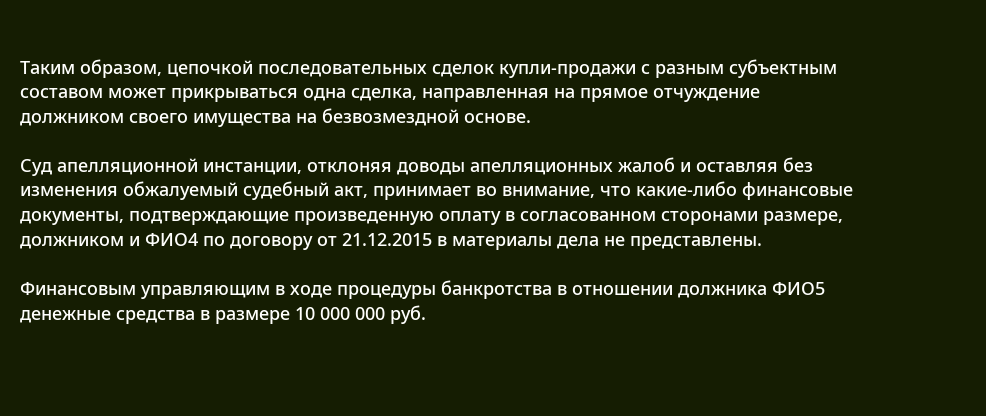Таким образом, цепочкой последовательных сделок купли-продажи с разным субъектным составом может прикрываться одна сделка, направленная на прямое отчуждение должником своего имущества на безвозмездной основе.

Суд апелляционной инстанции, отклоняя доводы апелляционных жалоб и оставляя без изменения обжалуемый судебный акт, принимает во внимание, что какие-либо финансовые документы, подтверждающие произведенную оплату в согласованном сторонами размере, должником и ФИО4 по договору от 21.12.2015 в материалы дела не представлены.

Финансовым управляющим в ходе процедуры банкротства в отношении должника ФИО5 денежные средства в размере 10 000 000 руб.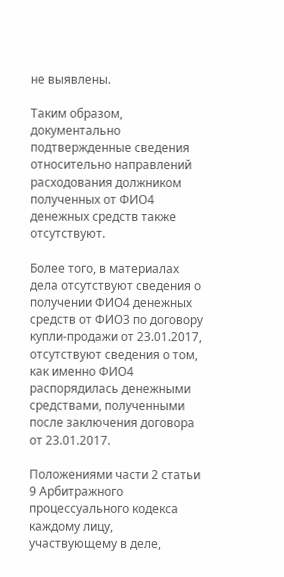не выявлены.

Таким образом, документально подтвержденные сведения относительно направлений расходования должником полученных от ФИО4 денежных средств также отсутствуют.

Более того, в материалах дела отсутствуют сведения о получении ФИО4 денежных средств от ФИО3 по договору купли-продажи от 23.01.2017, отсутствуют сведения о том, как именно ФИО4 распорядилась денежными средствами, полученными после заключения договора от 23.01.2017.

Положениями части 2 статьи 9 Арбитражного процессуального кодекса каждому лицу, участвующему в деле,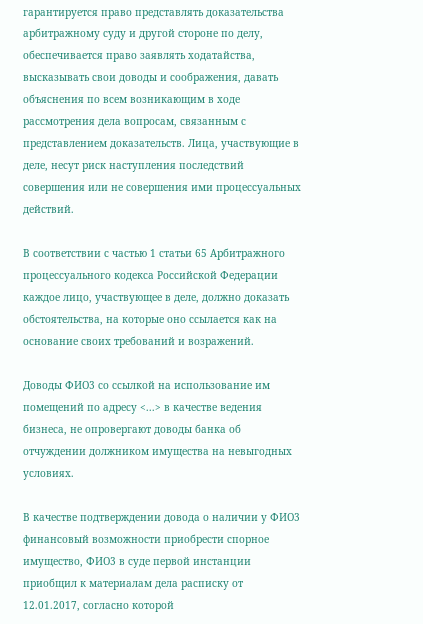гарантируется право представлять доказательства арбитражному суду и другой стороне по делу, обеспечивается право заявлять ходатайства, высказывать свои доводы и соображения, давать объяснения по всем возникающим в ходе рассмотрения дела вопросам, связанным с представлением доказательств. Лица, участвующие в деле, несут риск наступления последствий совершения или не совершения ими процессуальных действий.

В соответствии с частью 1 статьи 65 Арбитражного процессуального кодекса Российской Федерации каждое лицо, участвующее в деле, должно доказать обстоятельства, на которые оно ссылается как на основание своих требований и возражений.

Доводы ФИО3 со ссылкой на использование им помещений по адресу <...> в качестве ведения бизнеса, не опровергают доводы банка об отчуждении должником имущества на невыгодных условиях.

В качестве подтверждении довода о наличии у ФИО3 финансовый возможности приобрести спорное имущество, ФИО3 в суде первой инстанции приобщил к материалам дела расписку от 12.01.2017, согласно которой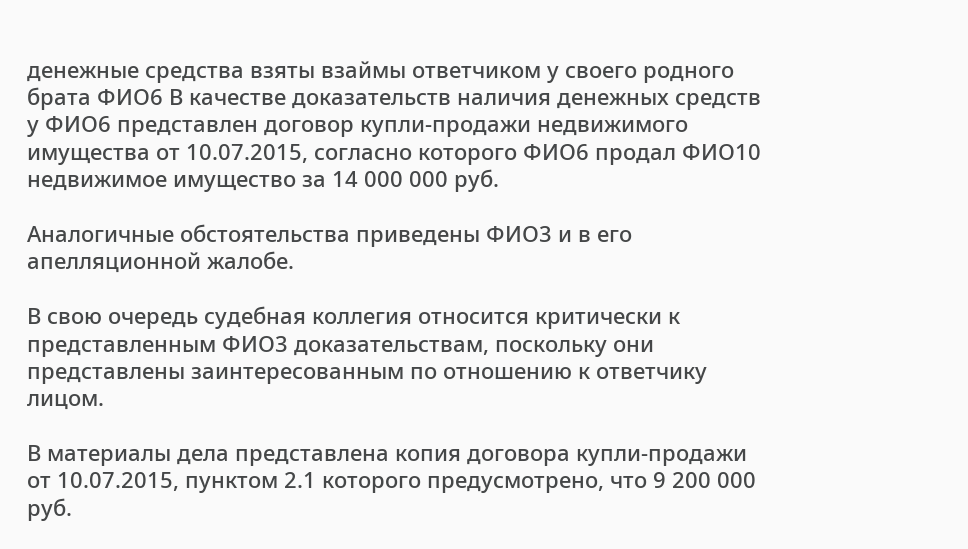денежные средства взяты взаймы ответчиком у своего родного брата ФИО6 В качестве доказательств наличия денежных средств у ФИО6 представлен договор купли-продажи недвижимого имущества от 10.07.2015, согласно которого ФИО6 продал ФИО10 недвижимое имущество за 14 000 000 руб.

Аналогичные обстоятельства приведены ФИО3 и в его апелляционной жалобе.

В свою очередь судебная коллегия относится критически к представленным ФИО3 доказательствам, поскольку они представлены заинтересованным по отношению к ответчику лицом.

В материалы дела представлена копия договора купли-продажи от 10.07.2015, пунктом 2.1 которого предусмотрено, что 9 200 000 руб.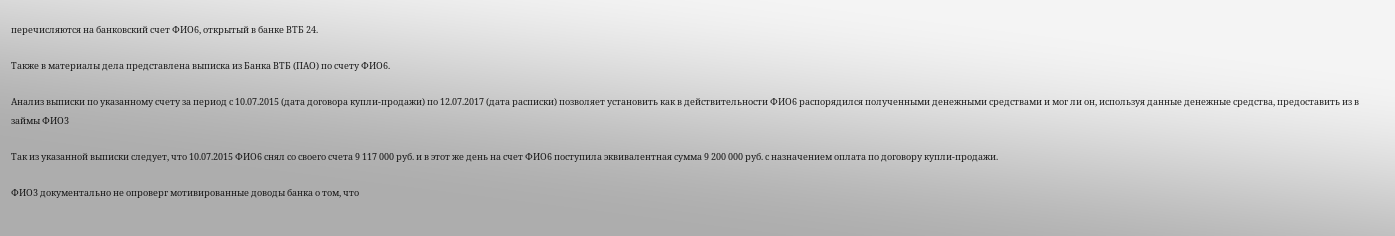перечисляются на банковский счет ФИО6, открытый в банке ВТБ 24.

Также в материалы дела представлена выписка из Банка ВТБ (ПАО) по счету ФИО6.

Анализ выписки по указанному счету за период с 10.07.2015 (дата договора купли-продажи) по 12.07.2017 (дата расписки) позволяет установить как в действительности ФИО6 распорядился полученными денежными средствами и мог ли он, используя данные денежные средства, предоставить из в займы ФИО3

Так из указанной выписки следует, что 10.07.2015 ФИО6 снял со своего счета 9 117 000 руб. и в этот же день на счет ФИО6 поступила эквивалентная сумма 9 200 000 руб. с назначением оплата по договору купли-продажи.

ФИО3 документально не опроверг мотивированные доводы банка о том, что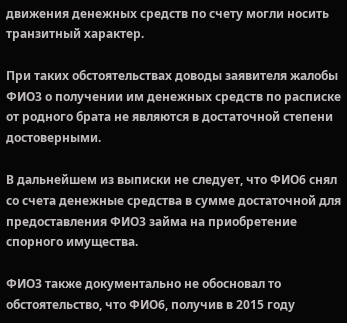движения денежных средств по счету могли носить транзитный характер.

При таких обстоятельствах доводы заявителя жалобы ФИО3 о получении им денежных средств по расписке от родного брата не являются в достаточной степени достоверными.

В дальнейшем из выписки не следует, что ФИО6 снял со счета денежные средства в сумме достаточной для предоставления ФИО3 займа на приобретение спорного имущества.

ФИО3 также документально не обосновал то обстоятельство, что ФИО6, получив в 2015 году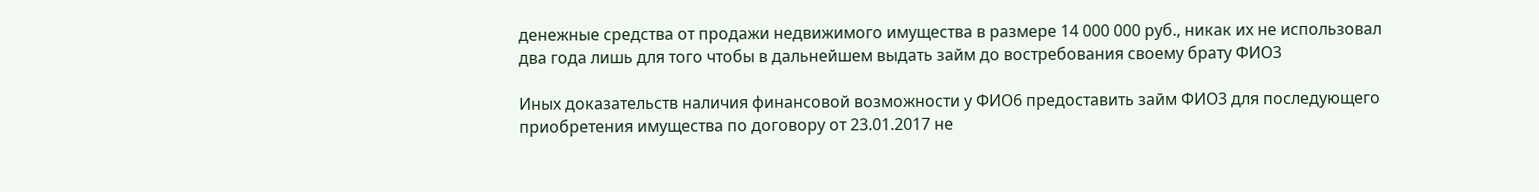денежные средства от продажи недвижимого имущества в размере 14 000 000 руб., никак их не использовал два года лишь для того чтобы в дальнейшем выдать займ до востребования своему брату ФИО3

Иных доказательств наличия финансовой возможности у ФИО6 предоставить займ ФИО3 для последующего приобретения имущества по договору от 23.01.2017 не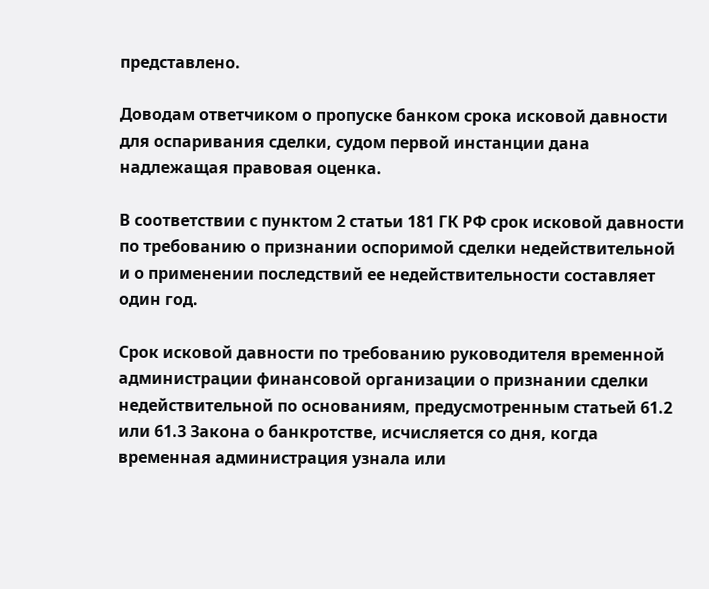представлено.

Доводам ответчиком о пропуске банком срока исковой давности для оспаривания сделки, судом первой инстанции дана надлежащая правовая оценка.

В соответствии с пунктом 2 статьи 181 ГК РФ срок исковой давности по требованию о признании оспоримой сделки недействительной и о применении последствий ее недействительности составляет один год.

Срок исковой давности по требованию руководителя временной администрации финансовой организации о признании сделки недействительной по основаниям, предусмотренным статьей 61.2 или 61.3 Закона о банкротстве, исчисляется со дня, когда временная администрация узнала или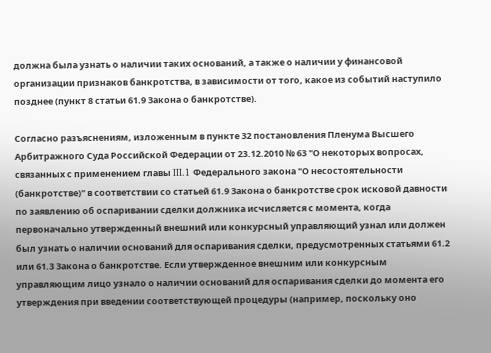должна была узнать о наличии таких оснований, а также о наличии у финансовой организации признаков банкротства, в зависимости от того, какое из событий наступило позднее (пункт 8 статьи 61.9 Закона о банкротстве).

Согласно разъяснениям, изложенным в пункте 32 постановления Пленума Высшего Арбитражного Суда Российской Федерации от 23.12.2010 № 63 "О некоторых вопросах, связанных с применением главы III.1 Федерального закона "О несостоятельности (банкротстве)" в соответствии со статьей 61.9 Закона о банкротстве срок исковой давности по заявлению об оспаривании сделки должника исчисляется с момента, когда первоначально утвержденный внешний или конкурсный управляющий узнал или должен был узнать о наличии оснований для оспаривания сделки, предусмотренных статьями 61.2 или 61.3 Закона о банкротстве. Если утвержденное внешним или конкурсным управляющим лицо узнало о наличии оснований для оспаривания сделки до момента его утверждения при введении соответствующей процедуры (например, поскольку оно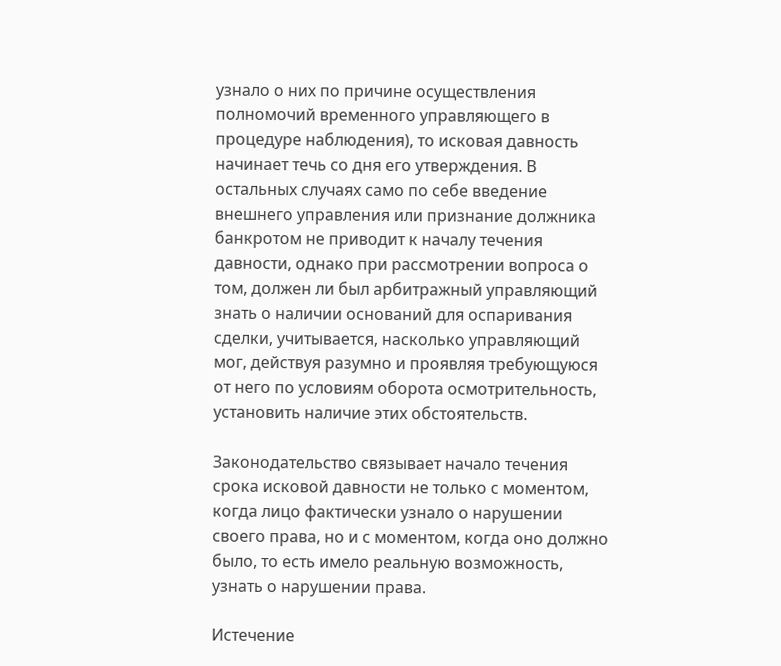узнало о них по причине осуществления полномочий временного управляющего в процедуре наблюдения), то исковая давность начинает течь со дня его утверждения. В остальных случаях само по себе введение внешнего управления или признание должника банкротом не приводит к началу течения давности, однако при рассмотрении вопроса о том, должен ли был арбитражный управляющий знать о наличии оснований для оспаривания сделки, учитывается, насколько управляющий мог, действуя разумно и проявляя требующуюся от него по условиям оборота осмотрительность, установить наличие этих обстоятельств.

Законодательство связывает начало течения срока исковой давности не только с моментом, когда лицо фактически узнало о нарушении своего права, но и с моментом, когда оно должно было, то есть имело реальную возможность, узнать о нарушении права.

Истечение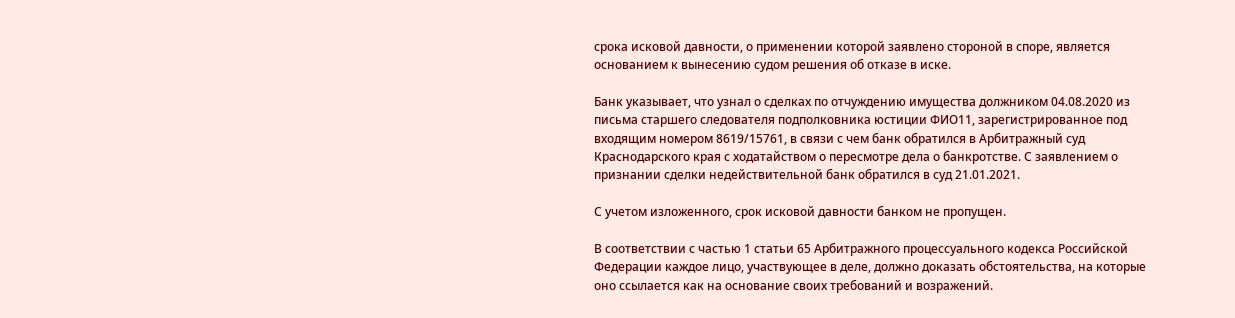срока исковой давности, о применении которой заявлено стороной в споре, является основанием к вынесению судом решения об отказе в иске.

Банк указывает, что узнал о сделках по отчуждению имущества должником 04.08.2020 из письма старшего следователя подполковника юстиции ФИО11, зарегистрированное под входящим номером 8619/15761, в связи с чем банк обратился в Арбитражный суд Краснодарского края с ходатайством о пересмотре дела о банкротстве. С заявлением о признании сделки недействительной банк обратился в суд 21.01.2021.

С учетом изложенного, срок исковой давности банком не пропущен.

В соответствии с частью 1 статьи 65 Арбитражного процессуального кодекса Российской Федерации каждое лицо, участвующее в деле, должно доказать обстоятельства, на которые оно ссылается как на основание своих требований и возражений.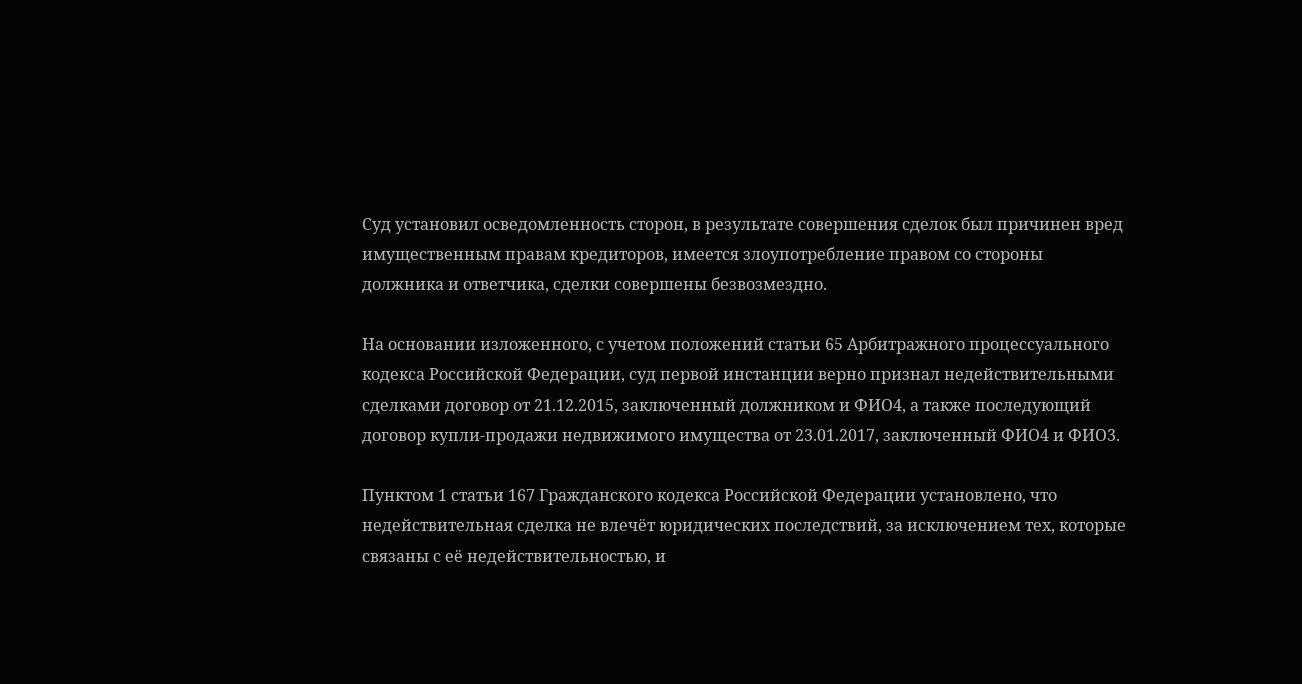Суд установил осведомленность сторон, в результате совершения сделок был причинен вред имущественным правам кредиторов, имеется злоупотребление правом со стороны должника и ответчика, сделки совершены безвозмездно.

На основании изложенного, с учетом положений статьи 65 Арбитражного процессуального кодекса Российской Федерации, суд первой инстанции верно признал недействительными сделками договор от 21.12.2015, заключенный должником и ФИО4, а также последующий договор купли-продажи недвижимого имущества от 23.01.2017, заключенный ФИО4 и ФИО3.

Пунктом 1 статьи 167 Гражданского кодекса Российской Федерации установлено, что недействительная сделка не влечёт юридических последствий, за исключением тех, которые связаны с её недействительностью, и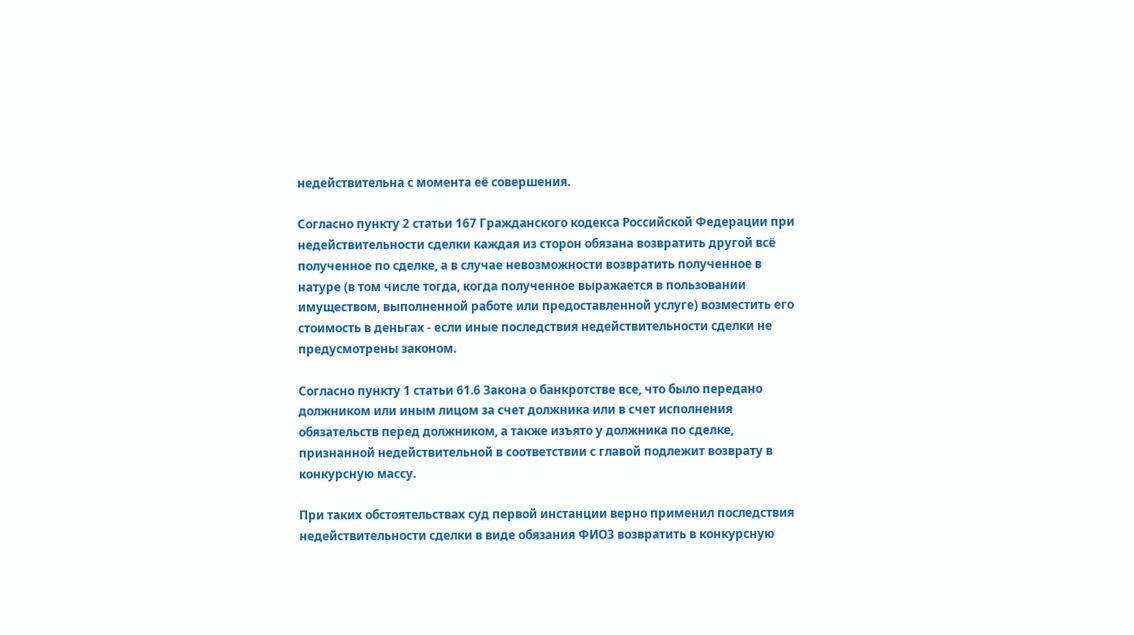недействительна с момента её совершения.

Согласно пункту 2 статьи 167 Гражданского кодекса Российской Федерации при недействительности сделки каждая из сторон обязана возвратить другой всё полученное по сделке, а в случае невозможности возвратить полученное в натуре (в том числе тогда, когда полученное выражается в пользовании имуществом, выполненной работе или предоставленной услуге) возместить его стоимость в деньгах - если иные последствия недействительности сделки не предусмотрены законом.

Согласно пункту 1 статьи 61.6 Закона о банкротстве все, что было передано должником или иным лицом за счет должника или в счет исполнения обязательств перед должником, а также изъято у должника по сделке, признанной недействительной в соответствии с главой подлежит возврату в конкурсную массу.

При таких обстоятельствах суд первой инстанции верно применил последствия недействительности сделки в виде обязания ФИО3 возвратить в конкурсную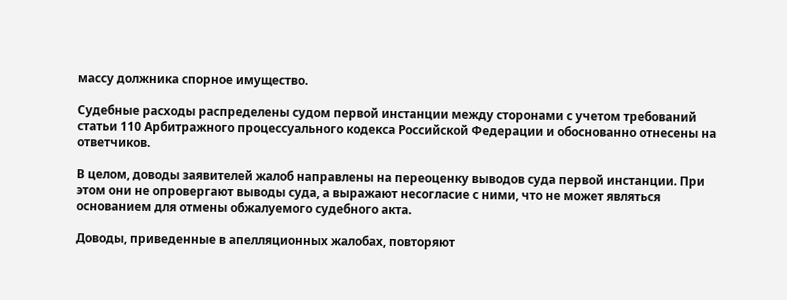массу должника спорное имущество.

Судебные расходы распределены судом первой инстанции между сторонами с учетом требований статьи 110 Арбитражного процессуального кодекса Российской Федерации и обоснованно отнесены на ответчиков.

В целом, доводы заявителей жалоб направлены на переоценку выводов суда первой инстанции. При этом они не опровергают выводы суда, а выражают несогласие с ними, что не может являться основанием для отмены обжалуемого судебного акта.

Доводы, приведенные в апелляционных жалобах, повторяют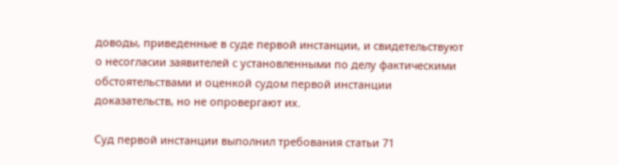доводы, приведенные в суде первой инстанции, и свидетельствуют о несогласии заявителей с установленными по делу фактическими обстоятельствами и оценкой судом первой инстанции доказательств, но не опровергают их.

Суд первой инстанции выполнил требования статьи 71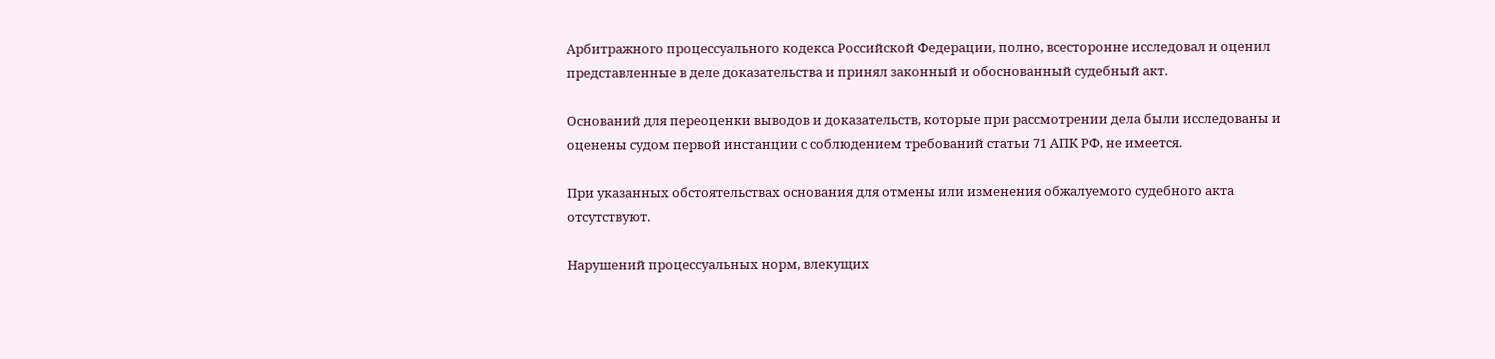Арбитражного процессуального кодекса Российской Федерации, полно, всесторонне исследовал и оценил представленные в деле доказательства и принял законный и обоснованный судебный акт.

Оснований для переоценки выводов и доказательств, которые при рассмотрении дела были исследованы и оценены судом первой инстанции с соблюдением требований статьи 71 АПК РФ, не имеется.

При указанных обстоятельствах основания для отмены или изменения обжалуемого судебного акта отсутствуют.

Нарушений процессуальных норм, влекущих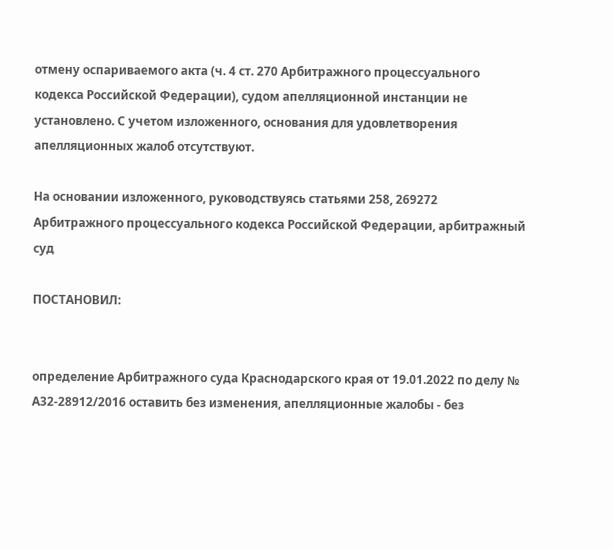отмену оспариваемого акта (ч. 4 ст. 270 Арбитражного процессуального кодекса Российской Федерации), судом апелляционной инстанции не установлено. С учетом изложенного, основания для удовлетворения апелляционных жалоб отсутствуют.

На основании изложенного, руководствуясь статьями 258, 269272 Арбитражного процессуального кодекса Российской Федерации, арбитражный суд

ПОСТАНОВИЛ:


определение Арбитражного суда Краснодарского края от 19.01.2022 по делу № А32-28912/2016 оставить без изменения, апелляционные жалобы - без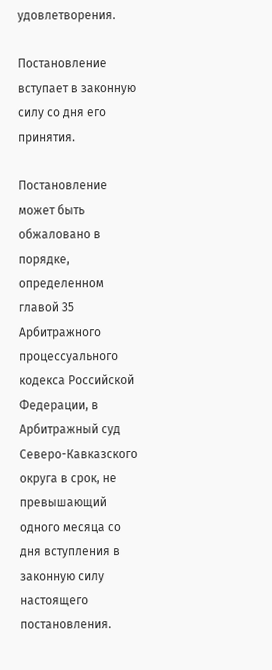удовлетворения.

Постановление вступает в законную силу со дня его принятия.

Постановление может быть обжаловано в порядке, определенном главой 35 Арбитражного процессуального кодекса Российской Федерации, в Арбитражный суд Северо-Кавказского округа в срок, не превышающий одного месяца со дня вступления в законную силу настоящего постановления.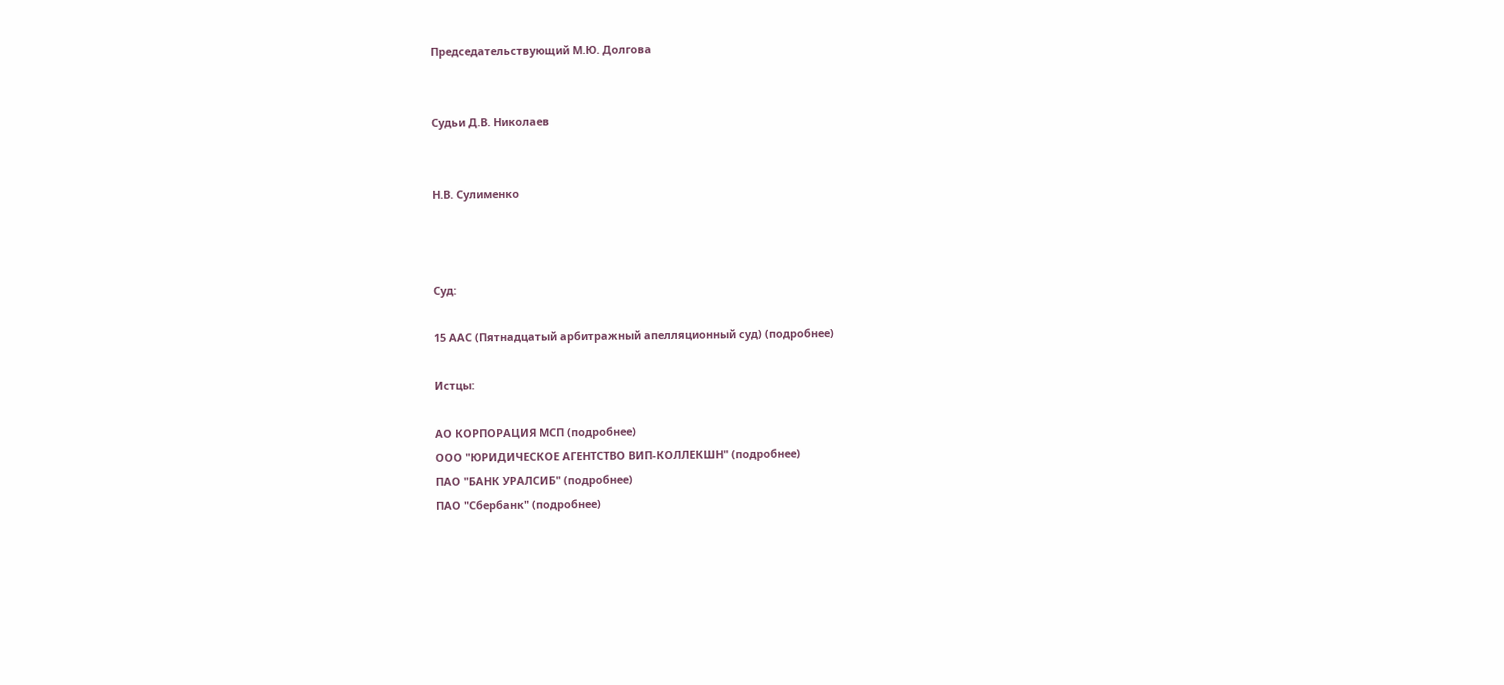Председательствующий М.Ю. Долгова


Судьи Д.В. Николаев


Н.В. Сулименко



Суд:

15 ААС (Пятнадцатый арбитражный апелляционный суд) (подробнее)

Истцы:

АО КОРПОРАЦИЯ МСП (подробнее)
ООО "ЮРИДИЧЕСКОЕ АГЕНТСТВО ВИП-КОЛЛЕКШН" (подробнее)
ПАО "БАНК УРАЛСИБ" (подробнее)
ПАО "Сбербанк" (подробнее)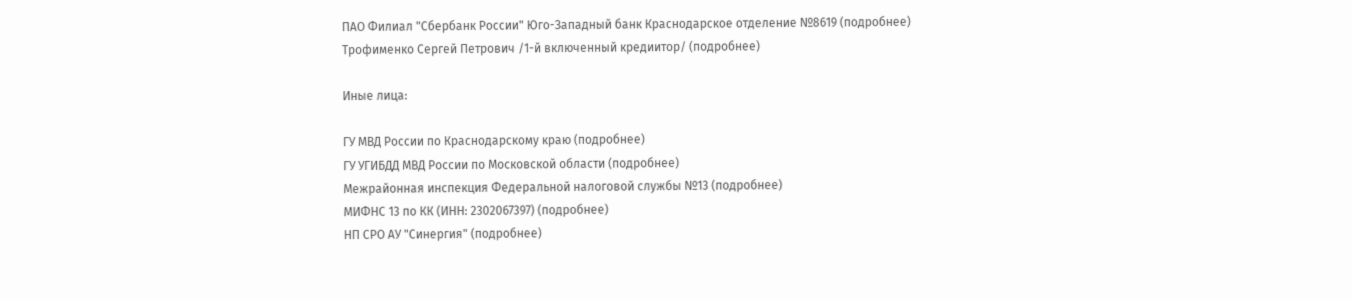ПАО Филиал "Сбербанк России" Юго-Западный банк Краснодарское отделение №8619 (подробнее)
Трофименко Сергей Петрович /1-й включенный кредиитор/ (подробнее)

Иные лица:

ГУ МВД России по Краснодарскому краю (подробнее)
ГУ УГИБДД МВД России по Московской области (подробнее)
Межрайонная инспекция Федеральной налоговой службы №13 (подробнее)
МИФНС 13 по КК (ИНН: 2302067397) (подробнее)
НП СРО АУ "Синергия" (подробнее)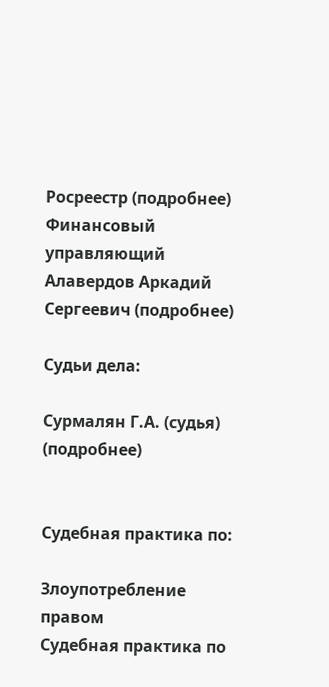Росреестр (подробнее)
Финансовый управляющий Алавердов Аркадий Сергеевич (подробнее)

Судьи дела:

Сурмалян Г.А. (судья) (подробнее)


Судебная практика по:

Злоупотребление правом
Судебная практика по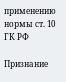применению нормы ст. 10 ГК РФ

Признание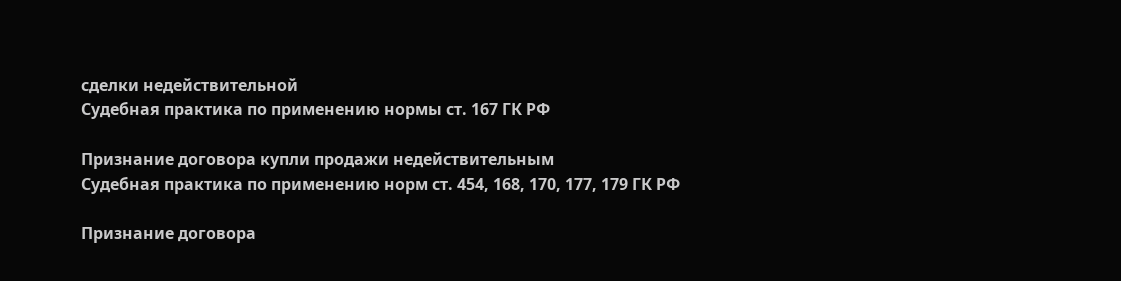сделки недействительной
Судебная практика по применению нормы ст. 167 ГК РФ

Признание договора купли продажи недействительным
Судебная практика по применению норм ст. 454, 168, 170, 177, 179 ГК РФ

Признание договора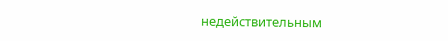недействительным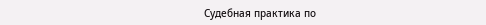Судебная практика по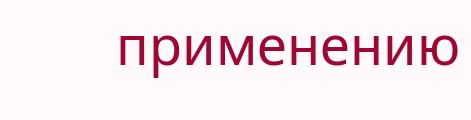применению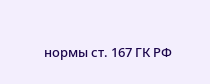нормы ст. 167 ГК РФ